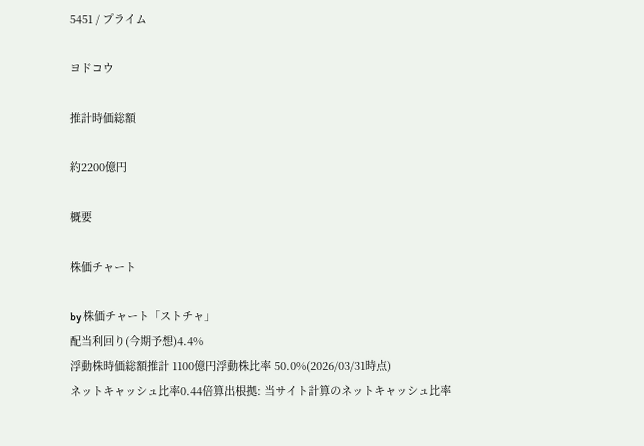5451 / プライム

ヨドコウ

推計時価総額

約2200億円

概要

株価チャート

by 株価チャート「ストチャ」
配当利回り(今期予想)4.4%
浮動株時価総額推計 1100億円浮動株比率 50.0%(2026/03/31時点)
ネットキャッシュ比率0.44倍算出根拠: 当サイト計算のネットキャッシュ比率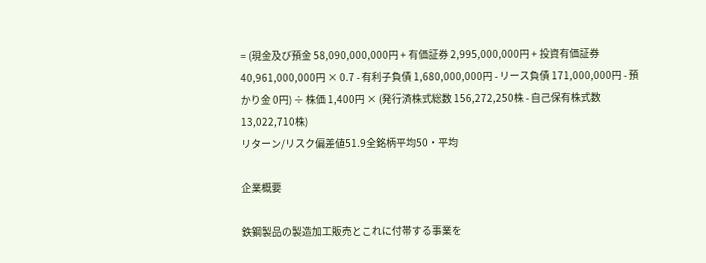= (現金及び預金 58,090,000,000円 + 有価証券 2,995,000,000円 + 投資有価証券 40,961,000,000円 × 0.7 - 有利子負債 1,680,000,000円 - リース負債 171,000,000円 - 預かり金 0円) ÷ 株価 1,400円 × (発行済株式総数 156,272,250株 - 自己保有株式数 13,022,710株)
リターン/リスク偏差値51.9全銘柄平均50・平均

企業概要

鉄鋼製品の製造加工販売とこれに付帯する事業を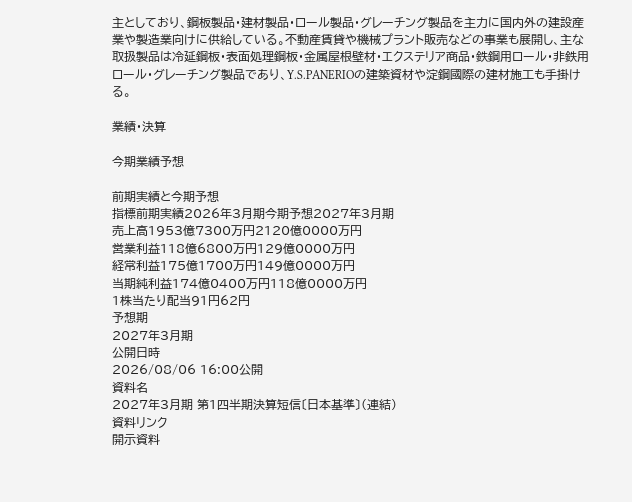主としており、鋼板製品・建材製品・ロール製品・グレーチング製品を主力に国内外の建設産業や製造業向けに供給している。不動産賃貸や機械プラント販売などの事業も展開し、主な取扱製品は冷延鋼板・表面処理鋼板・金属屋根壁材・エクステリア商品・鉄鋼用ロール・非鉄用ロール・グレーチング製品であり、Y.S.PANERIOの建築資材や淀鋼國際の建材施工も手掛ける。

業績・決算

今期業績予想

前期実績と今期予想
指標前期実績2026年3月期今期予想2027年3月期
売上高1953億7300万円2120億0000万円
営業利益118億6800万円129億0000万円
経常利益175億1700万円149億0000万円
当期純利益174億0400万円118億0000万円
1株当たり配当91円62円
予想期
2027年3月期
公開日時
2026/08/06 16:00公開
資料名
2027年3月期 第1四半期決算短信〔日本基準〕(連結)
資料リンク
開示資料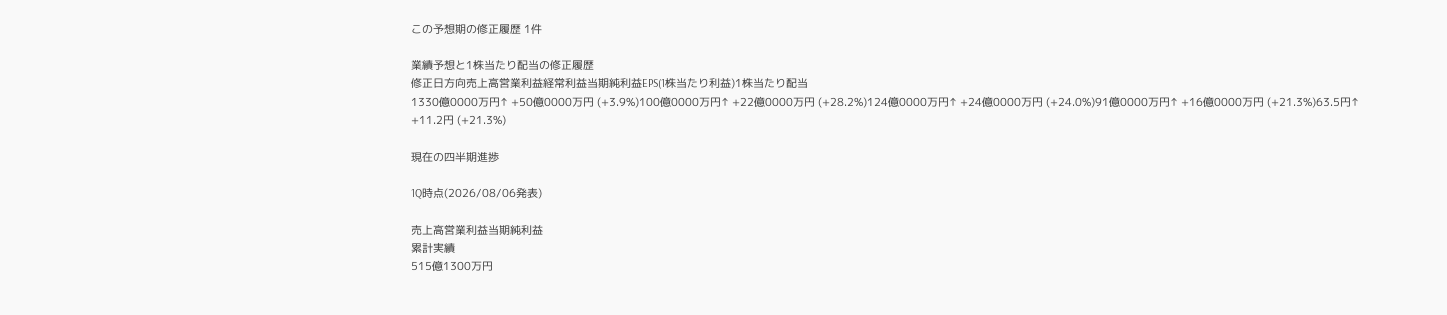この予想期の修正履歴 1件

業績予想と1株当たり配当の修正履歴
修正日方向売上高営業利益経常利益当期純利益EPS(1株当たり利益)1株当たり配当
1330億0000万円↑ +50億0000万円 (+3.9%)100億0000万円↑ +22億0000万円 (+28.2%)124億0000万円↑ +24億0000万円 (+24.0%)91億0000万円↑ +16億0000万円 (+21.3%)63.5円↑ +11.2円 (+21.3%)

現在の四半期進捗

1Q時点(2026/08/06発表)

売上高営業利益当期純利益
累計実績
515億1300万円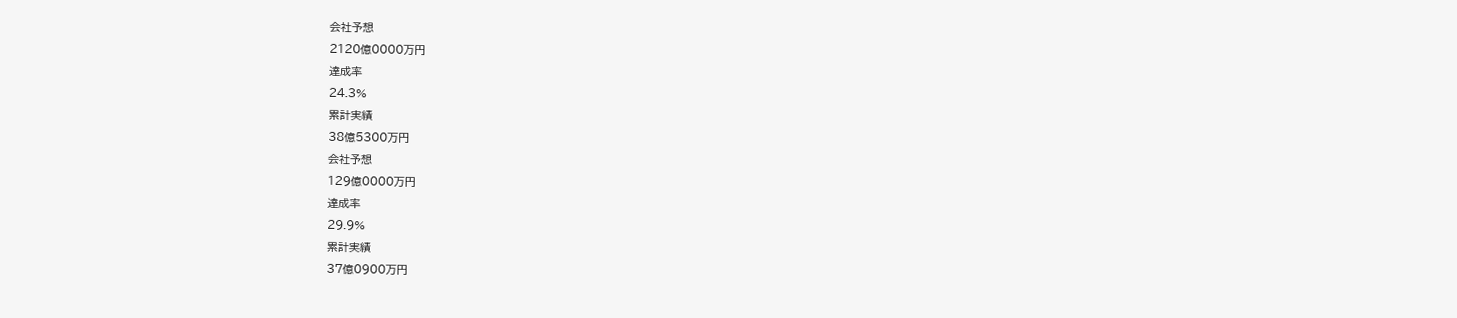会社予想
2120億0000万円
達成率
24.3%
累計実績
38億5300万円
会社予想
129億0000万円
達成率
29.9%
累計実績
37億0900万円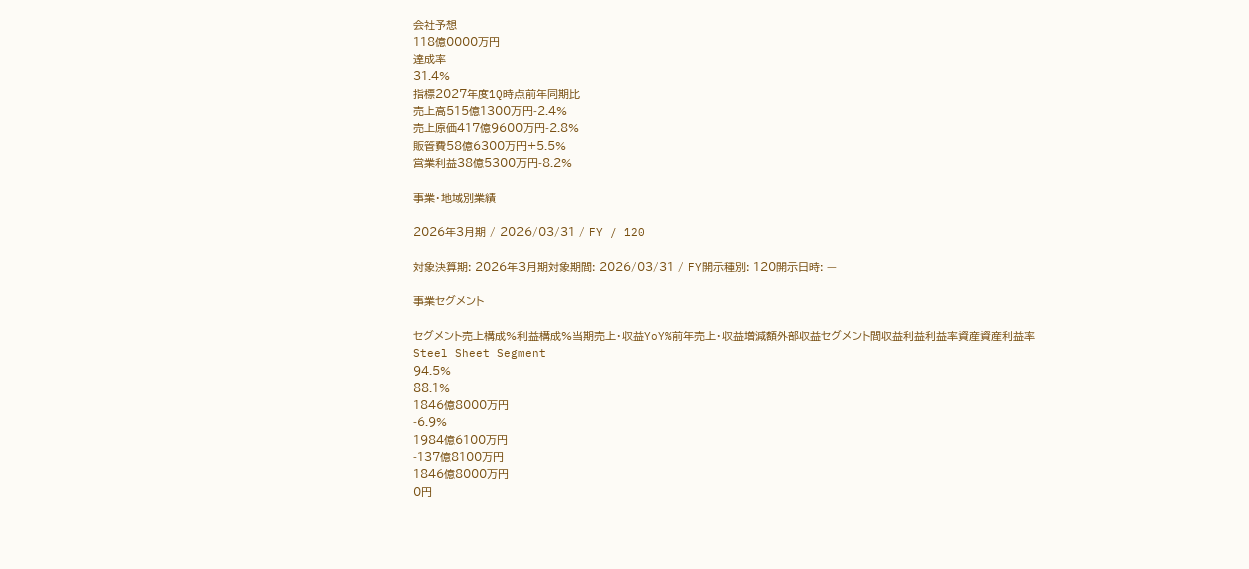会社予想
118億0000万円
達成率
31.4%
指標2027年度1Q時点前年同期比
売上高515億1300万円-2.4%
売上原価417億9600万円-2.8%
販管費58億6300万円+5.5%
営業利益38億5300万円-8.2%

事業・地域別業績

2026年3月期 / 2026/03/31 / FY / 120

対象決算期: 2026年3月期対象期間: 2026/03/31 / FY開示種別: 120開示日時: —

事業セグメント

セグメント売上構成%利益構成%当期売上・収益YoY%前年売上・収益増減額外部収益セグメント間収益利益利益率資産資産利益率
Steel Sheet Segment
94.5%
88.1%
1846億8000万円
-6.9%
1984億6100万円
-137億8100万円
1846億8000万円
0円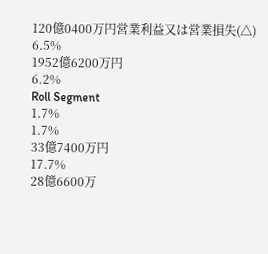120億0400万円営業利益又は営業損失(△)
6.5%
1952億6200万円
6.2%
Roll Segment
1.7%
1.7%
33億7400万円
17.7%
28億6600万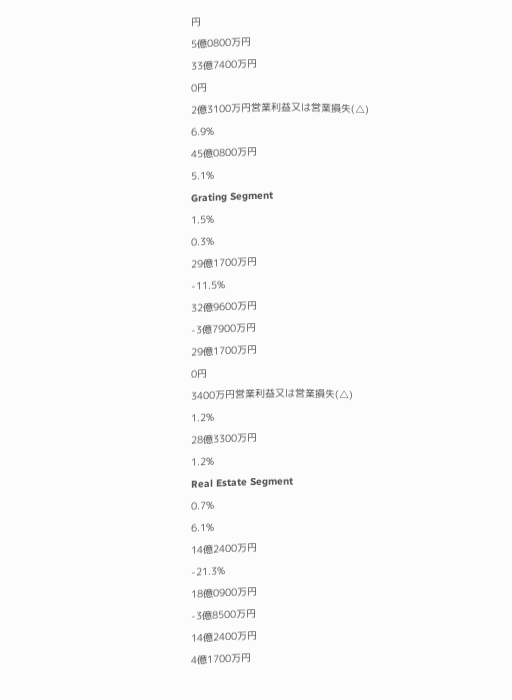円
5億0800万円
33億7400万円
0円
2億3100万円営業利益又は営業損失(△)
6.9%
45億0800万円
5.1%
Grating Segment
1.5%
0.3%
29億1700万円
-11.5%
32億9600万円
-3億7900万円
29億1700万円
0円
3400万円営業利益又は営業損失(△)
1.2%
28億3300万円
1.2%
Real Estate Segment
0.7%
6.1%
14億2400万円
-21.3%
18億0900万円
-3億8500万円
14億2400万円
4億1700万円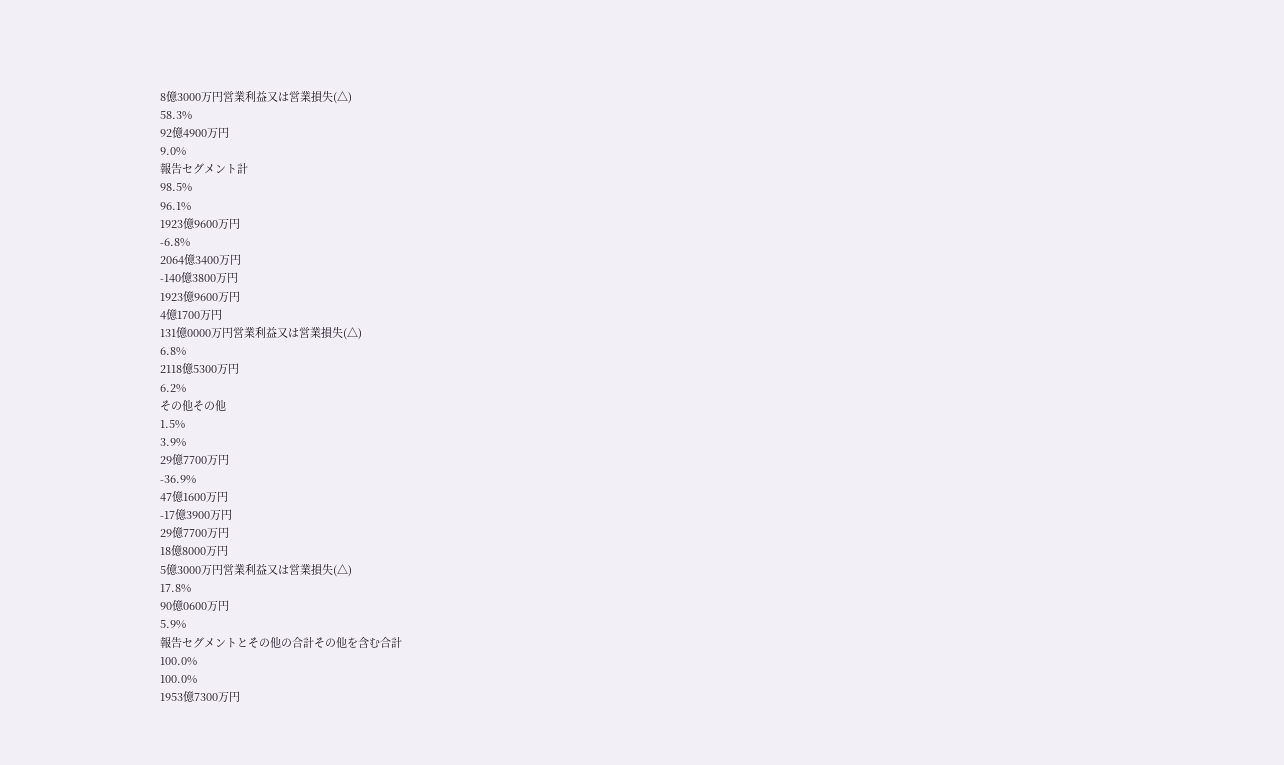8億3000万円営業利益又は営業損失(△)
58.3%
92億4900万円
9.0%
報告セグメント計
98.5%
96.1%
1923億9600万円
-6.8%
2064億3400万円
-140億3800万円
1923億9600万円
4億1700万円
131億0000万円営業利益又は営業損失(△)
6.8%
2118億5300万円
6.2%
その他その他
1.5%
3.9%
29億7700万円
-36.9%
47億1600万円
-17億3900万円
29億7700万円
18億8000万円
5億3000万円営業利益又は営業損失(△)
17.8%
90億0600万円
5.9%
報告セグメントとその他の合計その他を含む合計
100.0%
100.0%
1953億7300万円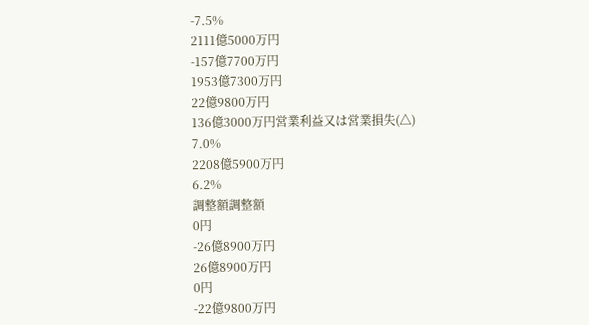-7.5%
2111億5000万円
-157億7700万円
1953億7300万円
22億9800万円
136億3000万円営業利益又は営業損失(△)
7.0%
2208億5900万円
6.2%
調整額調整額
0円
-26億8900万円
26億8900万円
0円
-22億9800万円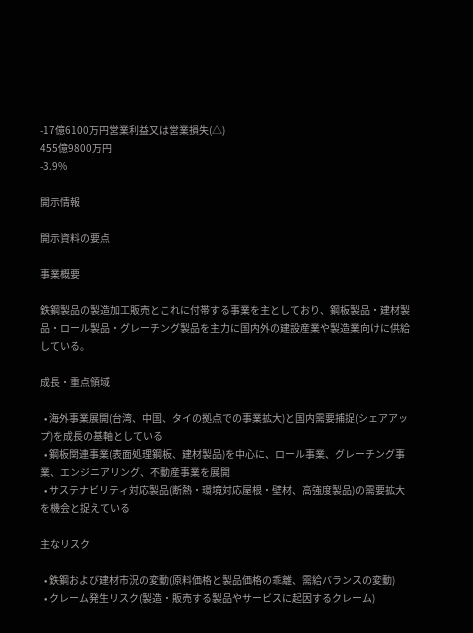-17億6100万円営業利益又は営業損失(△)
455億9800万円
-3.9%

開示情報

開示資料の要点

事業概要

鉄鋼製品の製造加工販売とこれに付帯する事業を主としており、鋼板製品・建材製品・ロール製品・グレーチング製品を主力に国内外の建設産業や製造業向けに供給している。

成長・重点領域

  • 海外事業展開(台湾、中国、タイの拠点での事業拡大)と国内需要捕捉(シェアアップ)を成長の基軸としている
  • 鋼板関連事業(表面処理鋼板、建材製品)を中心に、ロール事業、グレーチング事業、エンジニアリング、不動産事業を展開
  • サステナビリティ対応製品(断熱・環境対応屋根・壁材、高強度製品)の需要拡大を機会と捉えている

主なリスク

  • 鉄鋼および建材市況の変動(原料価格と製品価格の乖離、需給バランスの変動)
  • クレーム発生リスク(製造・販売する製品やサービスに起因するクレーム)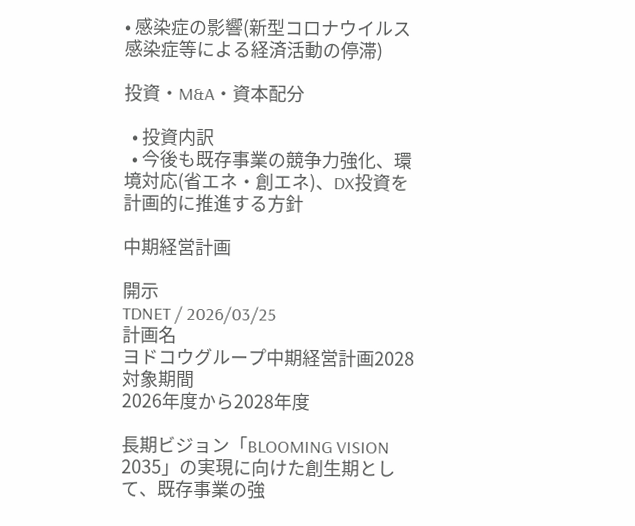• 感染症の影響(新型コロナウイルス感染症等による経済活動の停滞)

投資・M&A・資本配分

  • 投資内訳
  • 今後も既存事業の競争力強化、環境対応(省エネ・創エネ)、DX投資を計画的に推進する方針

中期経営計画

開示
TDNET / 2026/03/25
計画名
ヨドコウグループ中期経営計画2028
対象期間
2026年度から2028年度

長期ビジョン「BLOOMING VISION 2035」の実現に向けた創生期として、既存事業の強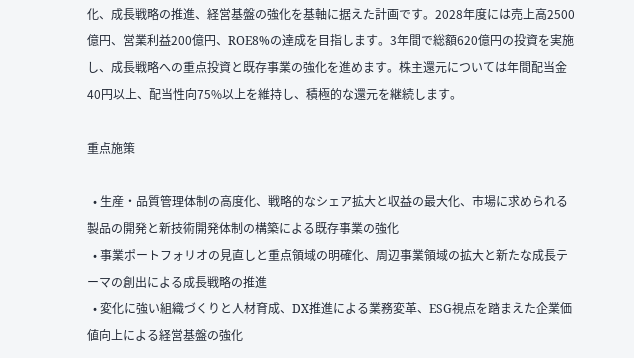化、成長戦略の推進、経営基盤の強化を基軸に据えた計画です。2028年度には売上高2500億円、営業利益200億円、ROE8%の達成を目指します。3年間で総額620億円の投資を実施し、成長戦略への重点投資と既存事業の強化を進めます。株主還元については年間配当金40円以上、配当性向75%以上を維持し、積極的な還元を継続します。

重点施策

  • 生産・品質管理体制の高度化、戦略的なシェア拡大と収益の最大化、市場に求められる製品の開発と新技術開発体制の構築による既存事業の強化
  • 事業ポートフォリオの見直しと重点領域の明確化、周辺事業領域の拡大と新たな成長テーマの創出による成長戦略の推進
  • 変化に強い組織づくりと人材育成、DX推進による業務変革、ESG視点を踏まえた企業価値向上による経営基盤の強化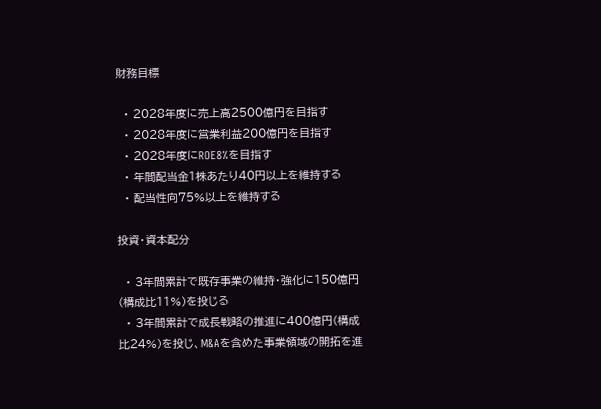財務目標

  • 2028年度に売上高2500億円を目指す
  • 2028年度に営業利益200億円を目指す
  • 2028年度にROE8%を目指す
  • 年間配当金1株あたり40円以上を維持する
  • 配当性向75%以上を維持する

投資・資本配分

  • 3年間累計で既存事業の維持・強化に150億円(構成比11%)を投じる
  • 3年間累計で成長戦略の推進に400億円(構成比24%)を投じ、M&Aを含めた事業領域の開拓を進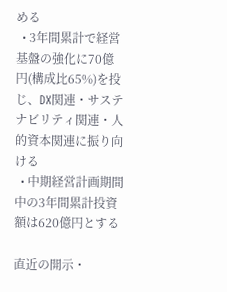める
  • 3年間累計で経営基盤の強化に70億円(構成比65%)を投じ、DX関連・サステナビリティ関連・人的資本関連に振り向ける
  • 中期経営計画期間中の3年間累計投資額は620億円とする

直近の開示・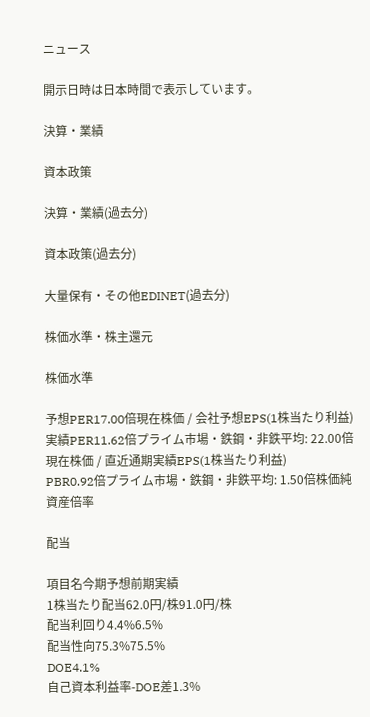ニュース

開示日時は日本時間で表示しています。

決算・業績

資本政策

決算・業績(過去分)

資本政策(過去分)

大量保有・その他EDINET(過去分)

株価水準・株主還元

株価水準

予想PER17.00倍現在株価 / 会社予想EPS(1株当たり利益)
実績PER11.62倍プライム市場・鉄鋼・非鉄平均: 22.00倍現在株価 / 直近通期実績EPS(1株当たり利益)
PBR0.92倍プライム市場・鉄鋼・非鉄平均: 1.50倍株価純資産倍率

配当

項目名今期予想前期実績
1株当たり配当62.0円/株91.0円/株
配当利回り4.4%6.5%
配当性向75.3%75.5%
DOE4.1%
自己資本利益率-DOE差1.3%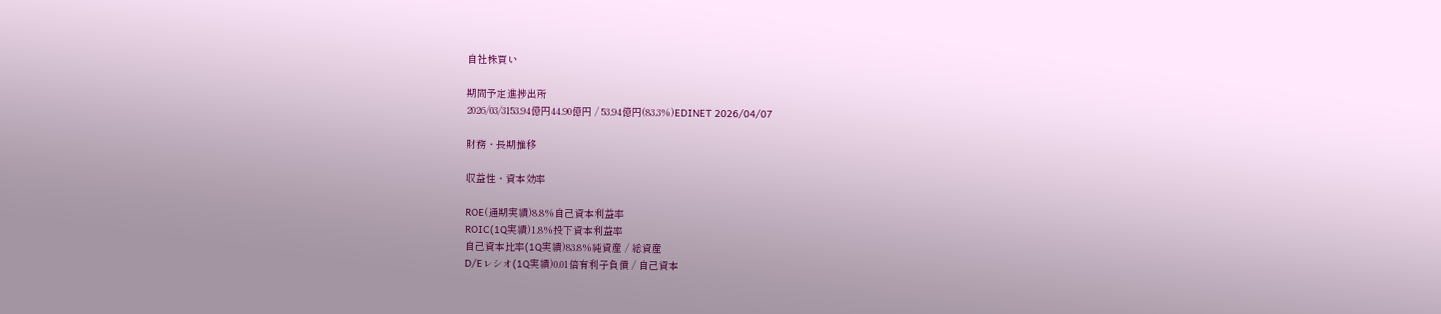自社株買い

期間予定進捗出所
2026/03/3153.94億円44.90億円 / 53.94億円(83.3%)EDINET 2026/04/07

財務・長期推移

収益性・資本効率

ROE(通期実績)8.8%自己資本利益率
ROIC(1Q実績)1.8%投下資本利益率
自己資本比率(1Q実績)83.8%純資産 / 総資産
D/Eレシオ(1Q実績)0.01倍有利子負債 / 自己資本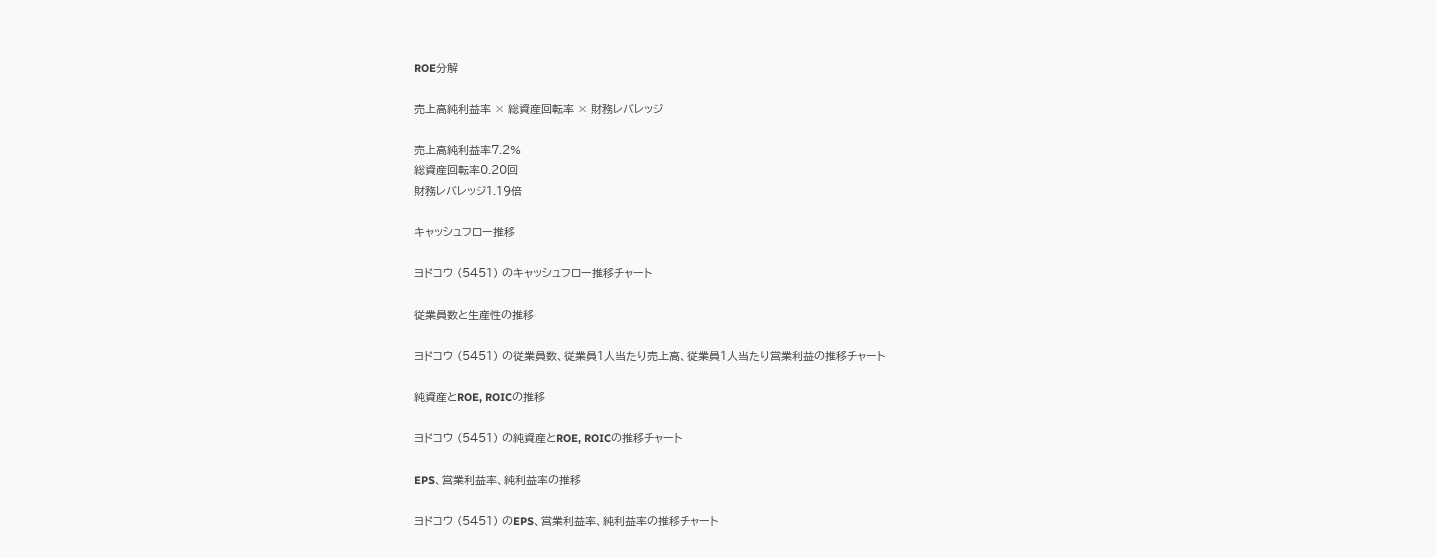ROE分解

売上高純利益率 × 総資産回転率 × 財務レバレッジ

売上高純利益率7.2%
総資産回転率0.20回
財務レバレッジ1.19倍

キャッシュフロー推移

ヨドコウ (5451) のキャッシュフロー推移チャート

従業員数と生産性の推移

ヨドコウ (5451) の従業員数、従業員1人当たり売上高、従業員1人当たり営業利益の推移チャート

純資産とROE, ROICの推移

ヨドコウ (5451) の純資産とROE, ROICの推移チャート

EPS、営業利益率、純利益率の推移

ヨドコウ (5451) のEPS、営業利益率、純利益率の推移チャート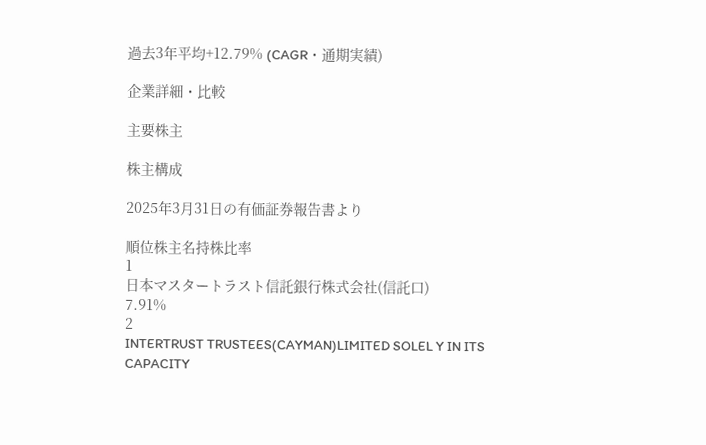過去3年平均+12.79% (CAGR・通期実績)

企業詳細・比較

主要株主

株主構成

2025年3月31日の有価証券報告書より

順位株主名持株比率
1
日本マスタートラスト信託銀行株式会社(信託口)
7.91%
2
INTERTRUST TRUSTEES(CAYMAN)LIMITED SOLEL Y IN ITS CAPACITY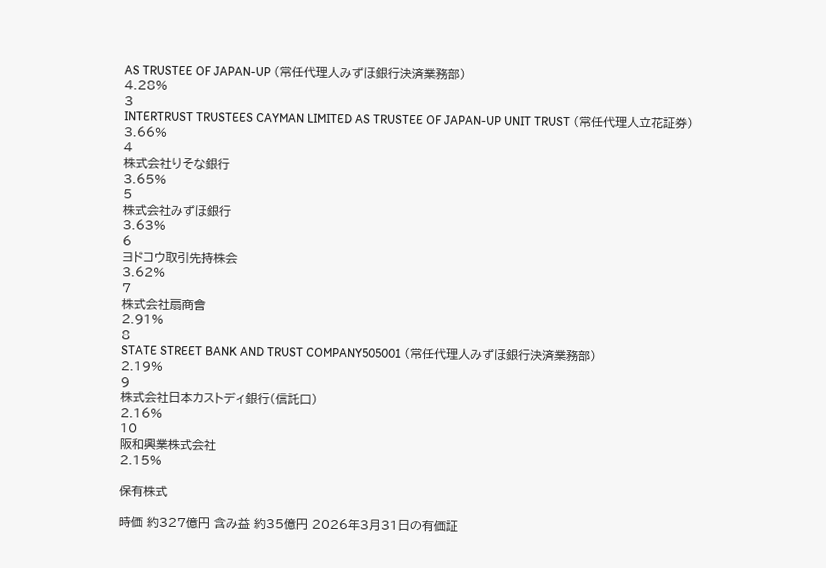AS TRUSTEE OF JAPAN-UP (常任代理人みずほ銀行決済業務部)
4.28%
3
INTERTRUST TRUSTEES CAYMAN LIMITED AS TRUSTEE OF JAPAN-UP UNIT TRUST (常任代理人立花証券)
3.66%
4
株式会社りそな銀行
3.65%
5
株式会社みずほ銀行
3.63%
6
ヨドコウ取引先持株会
3.62%
7
株式会社扇商會
2.91%
8
STATE STREET BANK AND TRUST COMPANY505001 (常任代理人みずほ銀行決済業務部)
2.19%
9
株式会社日本カストディ銀行(信託口)
2.16%
10
阪和興業株式会社
2.15%

保有株式

時価 約327億円 含み益 約35億円 2026年3月31日の有価証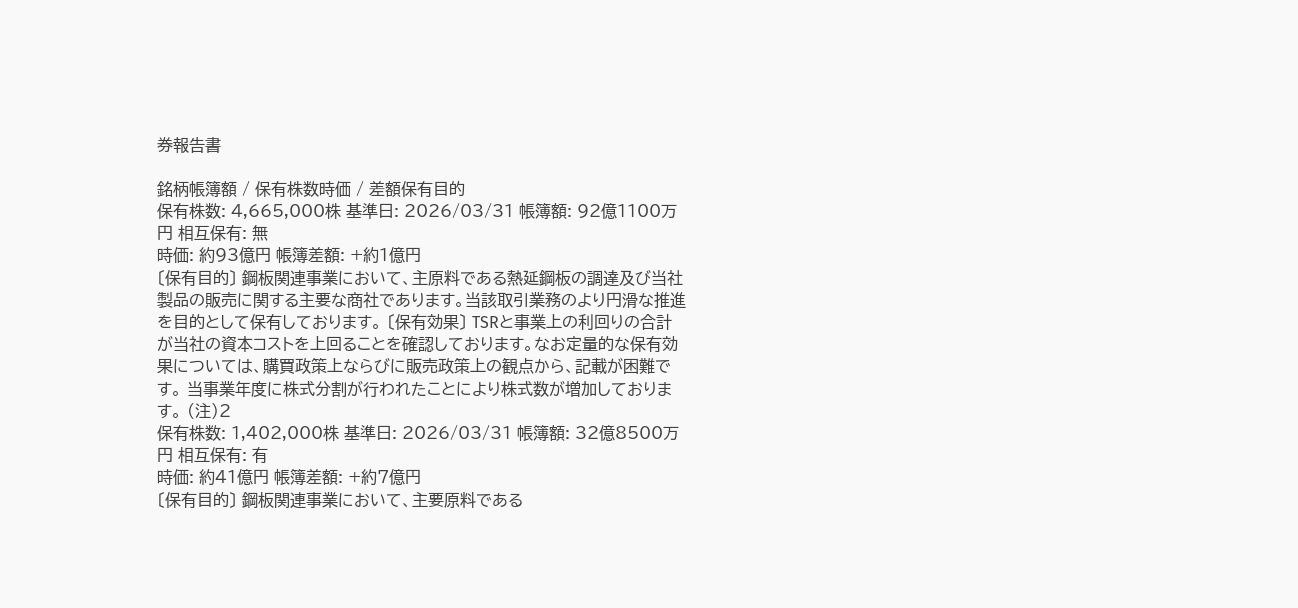券報告書

銘柄帳簿額 / 保有株数時価 / 差額保有目的
保有株数: 4,665,000株 基準日: 2026/03/31 帳簿額: 92億1100万円 相互保有: 無
時価: 約93億円 帳簿差額: +約1億円
〔保有目的〕 鋼板関連事業において、主原料である熱延鋼板の調達及び当社製品の販売に関する主要な商社であります。当該取引業務のより円滑な推進を目的として保有しております。 〔保有効果〕 TSRと事業上の利回りの合計が当社の資本コストを上回ることを確認しております。なお定量的な保有効果については、購買政策上ならびに販売政策上の観点から、記載が困難です。 当事業年度に株式分割が行われたことにより株式数が増加しております。 (注)2
保有株数: 1,402,000株 基準日: 2026/03/31 帳簿額: 32億8500万円 相互保有: 有
時価: 約41億円 帳簿差額: +約7億円
〔保有目的〕 鋼板関連事業において、主要原料である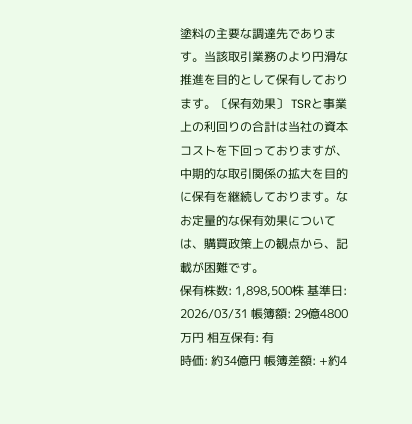塗料の主要な調達先であります。当該取引業務のより円滑な推進を目的として保有しております。〔保有効果〕 TSRと事業上の利回りの合計は当社の資本コストを下回っておりますが、中期的な取引関係の拡大を目的に保有を継続しております。なお定量的な保有効果については、購買政策上の観点から、記載が困難です。
保有株数: 1,898,500株 基準日: 2026/03/31 帳簿額: 29億4800万円 相互保有: 有
時価: 約34億円 帳簿差額: +約4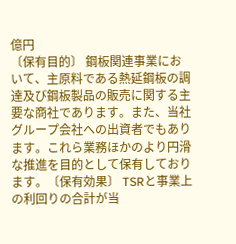億円
〔保有目的〕 鋼板関連事業において、主原料である熱延鋼板の調達及び鋼板製品の販売に関する主要な商社であります。また、当社グループ会社への出資者でもあります。これら業務ほかのより円滑な推進を目的として保有しております。〔保有効果〕 TSRと事業上の利回りの合計が当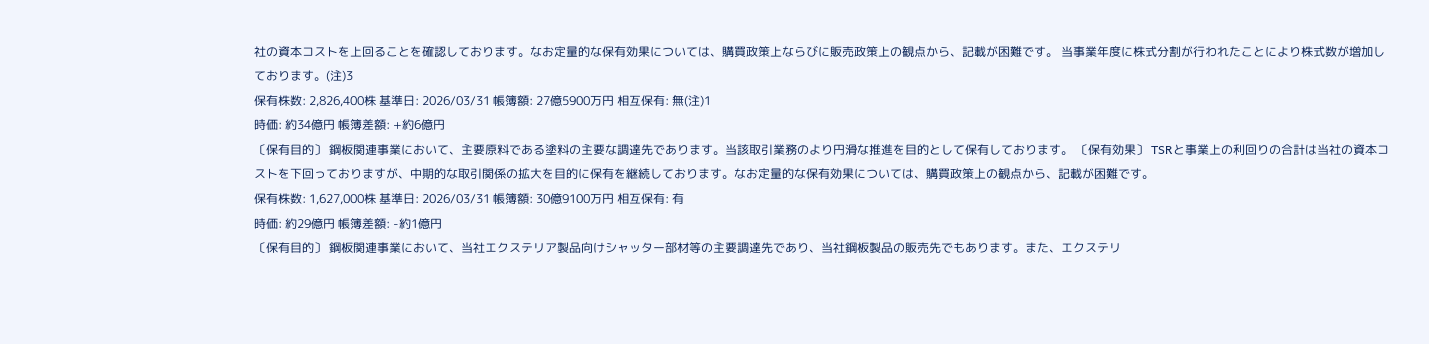社の資本コストを上回ることを確認しております。なお定量的な保有効果については、購買政策上ならびに販売政策上の観点から、記載が困難です。 当事業年度に株式分割が行われたことにより株式数が増加しております。(注)3
保有株数: 2,826,400株 基準日: 2026/03/31 帳簿額: 27億5900万円 相互保有: 無(注)1
時価: 約34億円 帳簿差額: +約6億円
〔保有目的〕 鋼板関連事業において、主要原料である塗料の主要な調達先であります。当該取引業務のより円滑な推進を目的として保有しております。 〔保有効果〕 TSRと事業上の利回りの合計は当社の資本コストを下回っておりますが、中期的な取引関係の拡大を目的に保有を継続しております。なお定量的な保有効果については、購買政策上の観点から、記載が困難です。
保有株数: 1,627,000株 基準日: 2026/03/31 帳簿額: 30億9100万円 相互保有: 有
時価: 約29億円 帳簿差額: -約1億円
〔保有目的〕 鋼板関連事業において、当社エクステリア製品向けシャッター部材等の主要調達先であり、当社鋼板製品の販売先でもあります。また、エクステリ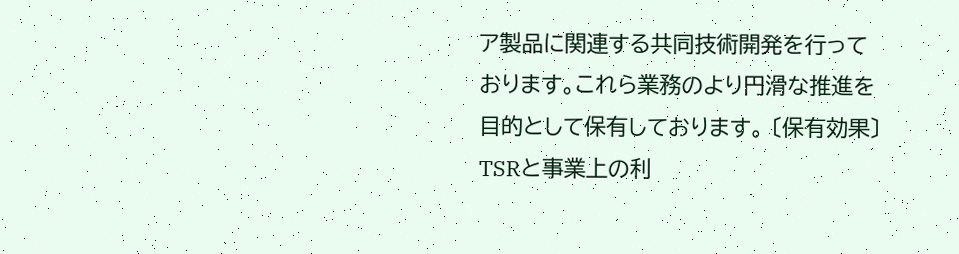ア製品に関連する共同技術開発を行っております。これら業務のより円滑な推進を目的として保有しております。 〔保有効果〕 TSRと事業上の利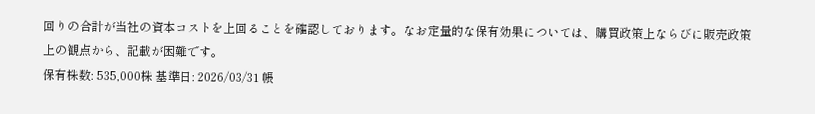回りの合計が当社の資本コストを上回ることを確認しております。なお定量的な保有効果については、購買政策上ならびに販売政策上の観点から、記載が困難です。
保有株数: 535,000株 基準日: 2026/03/31 帳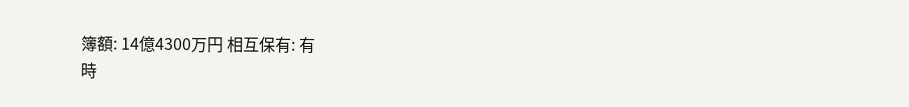簿額: 14億4300万円 相互保有: 有
時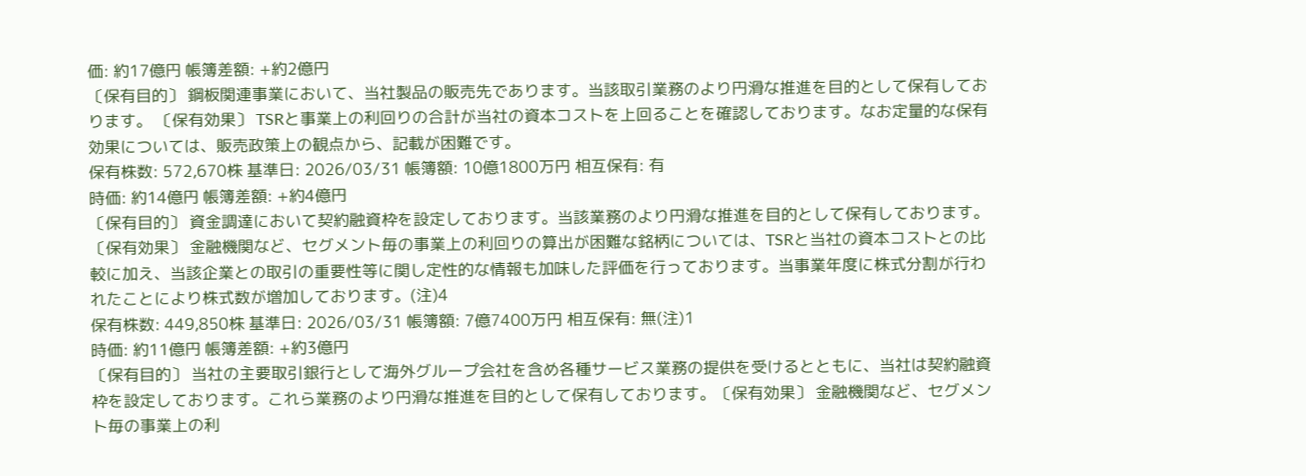価: 約17億円 帳簿差額: +約2億円
〔保有目的〕 鋼板関連事業において、当社製品の販売先であります。当該取引業務のより円滑な推進を目的として保有しております。 〔保有効果〕 TSRと事業上の利回りの合計が当社の資本コストを上回ることを確認しております。なお定量的な保有効果については、販売政策上の観点から、記載が困難です。
保有株数: 572,670株 基準日: 2026/03/31 帳簿額: 10億1800万円 相互保有: 有
時価: 約14億円 帳簿差額: +約4億円
〔保有目的〕 資金調達において契約融資枠を設定しております。当該業務のより円滑な推進を目的として保有しております。〔保有効果〕 金融機関など、セグメント毎の事業上の利回りの算出が困難な銘柄については、TSRと当社の資本コストとの比較に加え、当該企業との取引の重要性等に関し定性的な情報も加味した評価を行っております。当事業年度に株式分割が行われたことにより株式数が増加しております。(注)4
保有株数: 449,850株 基準日: 2026/03/31 帳簿額: 7億7400万円 相互保有: 無(注)1
時価: 約11億円 帳簿差額: +約3億円
〔保有目的〕 当社の主要取引銀行として海外グループ会社を含め各種サービス業務の提供を受けるとともに、当社は契約融資枠を設定しております。これら業務のより円滑な推進を目的として保有しております。〔保有効果〕 金融機関など、セグメント毎の事業上の利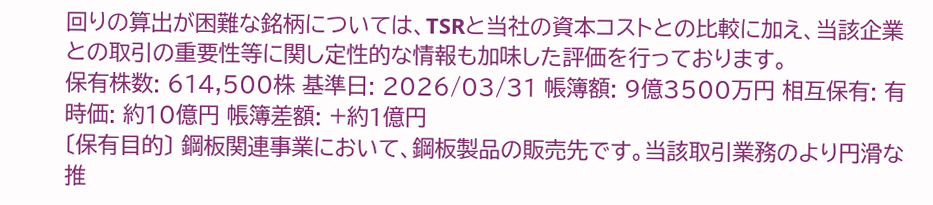回りの算出が困難な銘柄については、TSRと当社の資本コストとの比較に加え、当該企業との取引の重要性等に関し定性的な情報も加味した評価を行っております。
保有株数: 614,500株 基準日: 2026/03/31 帳簿額: 9億3500万円 相互保有: 有
時価: 約10億円 帳簿差額: +約1億円
〔保有目的〕 鋼板関連事業において、鋼板製品の販売先です。当該取引業務のより円滑な推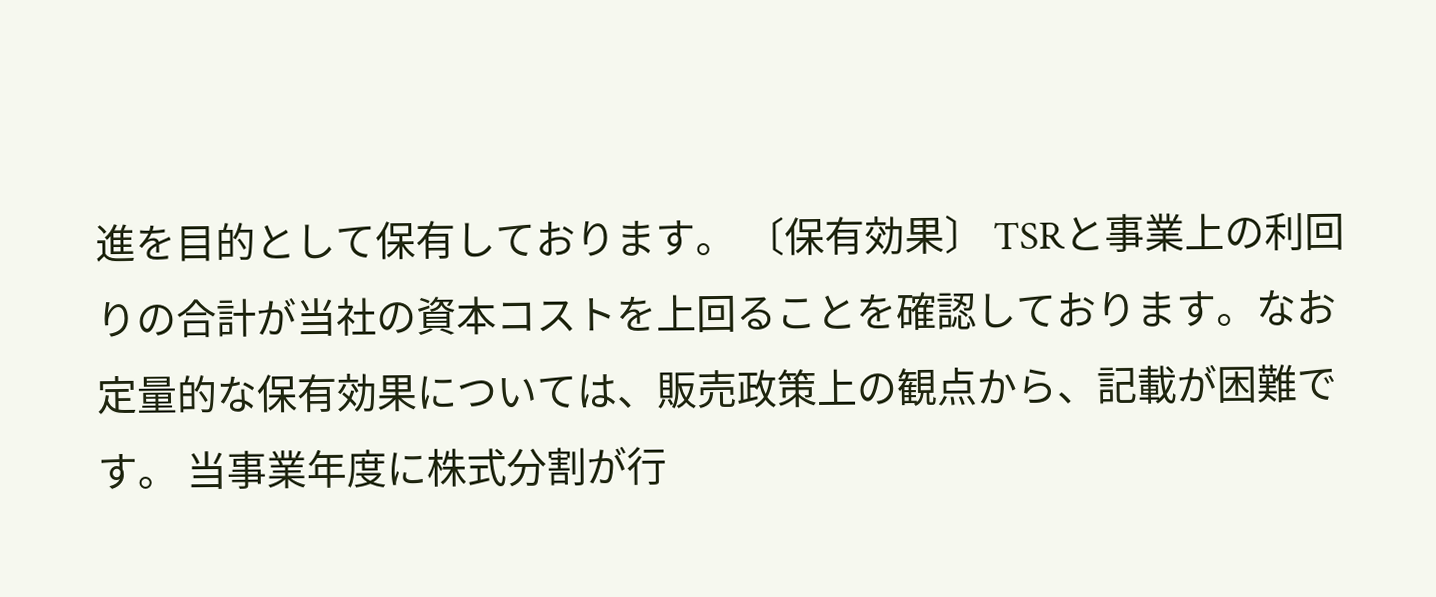進を目的として保有しております。 〔保有効果〕 TSRと事業上の利回りの合計が当社の資本コストを上回ることを確認しております。なお定量的な保有効果については、販売政策上の観点から、記載が困難です。 当事業年度に株式分割が行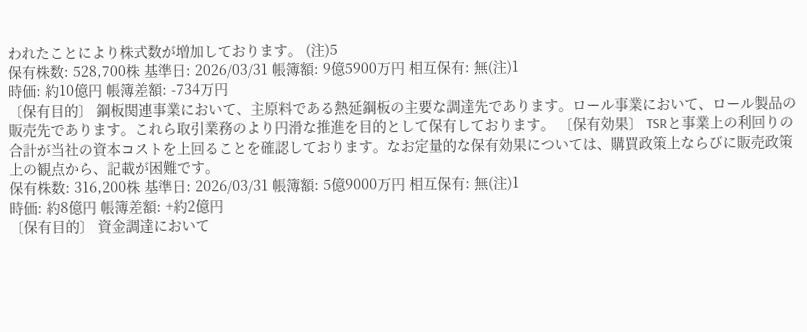われたことにより株式数が増加しております。 (注)5
保有株数: 528,700株 基準日: 2026/03/31 帳簿額: 9億5900万円 相互保有: 無(注)1
時価: 約10億円 帳簿差額: -734万円
〔保有目的〕 鋼板関連事業において、主原料である熱延鋼板の主要な調達先であります。ロール事業において、ロール製品の販売先であります。これら取引業務のより円滑な推進を目的として保有しております。 〔保有効果〕 TSRと事業上の利回りの合計が当社の資本コストを上回ることを確認しております。なお定量的な保有効果については、購買政策上ならびに販売政策上の観点から、記載が困難です。
保有株数: 316,200株 基準日: 2026/03/31 帳簿額: 5億9000万円 相互保有: 無(注)1
時価: 約8億円 帳簿差額: +約2億円
〔保有目的〕 資金調達において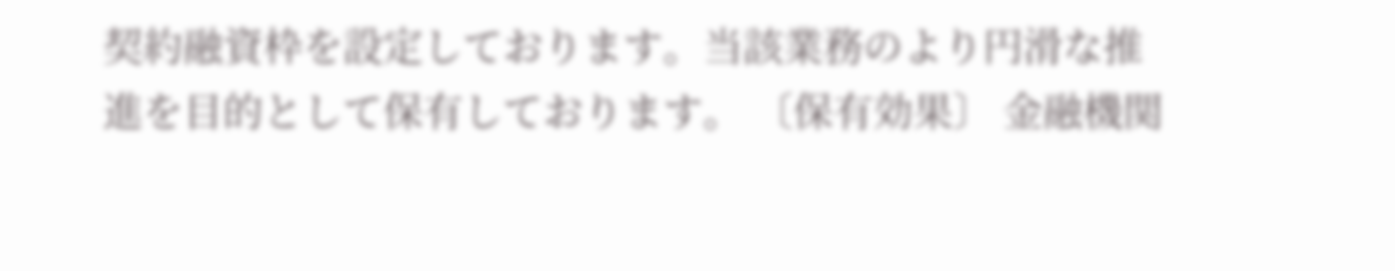契約融資枠を設定しております。当該業務のより円滑な推進を目的として保有しております。 〔保有効果〕 金融機関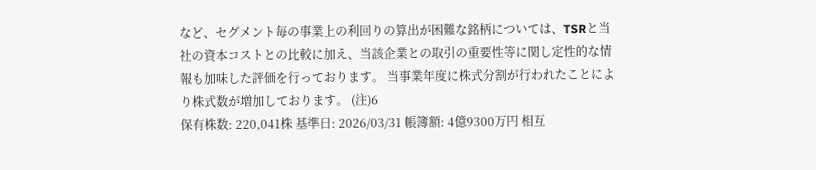など、セグメント毎の事業上の利回りの算出が困難な銘柄については、TSRと当社の資本コストとの比較に加え、当該企業との取引の重要性等に関し定性的な情報も加味した評価を行っております。 当事業年度に株式分割が行われたことにより株式数が増加しております。 (注)6
保有株数: 220,041株 基準日: 2026/03/31 帳簿額: 4億9300万円 相互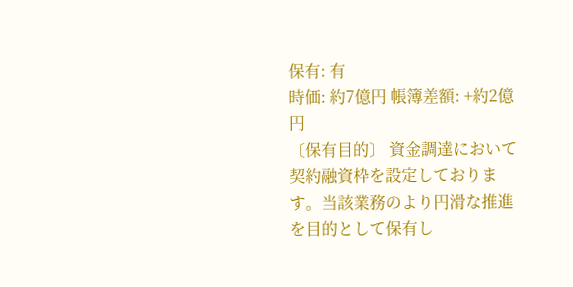保有: 有
時価: 約7億円 帳簿差額: +約2億円
〔保有目的〕 資金調達において契約融資枠を設定しております。当該業務のより円滑な推進を目的として保有し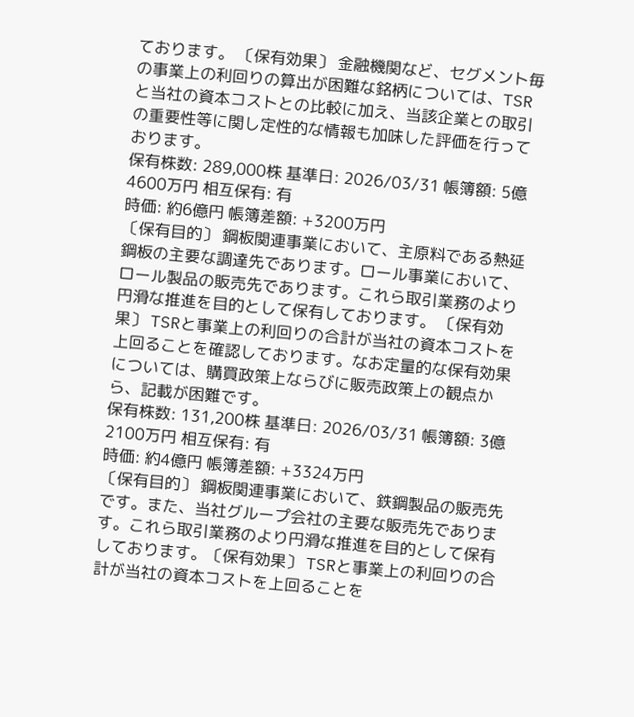ております。 〔保有効果〕 金融機関など、セグメント毎の事業上の利回りの算出が困難な銘柄については、TSRと当社の資本コストとの比較に加え、当該企業との取引の重要性等に関し定性的な情報も加味した評価を行っております。
保有株数: 289,000株 基準日: 2026/03/31 帳簿額: 5億4600万円 相互保有: 有
時価: 約6億円 帳簿差額: +3200万円
〔保有目的〕 鋼板関連事業において、主原料である熱延鋼板の主要な調達先であります。ロール事業において、ロール製品の販売先であります。これら取引業務のより円滑な推進を目的として保有しております。 〔保有効果〕 TSRと事業上の利回りの合計が当社の資本コストを上回ることを確認しております。なお定量的な保有効果については、購買政策上ならびに販売政策上の観点から、記載が困難です。
保有株数: 131,200株 基準日: 2026/03/31 帳簿額: 3億2100万円 相互保有: 有
時価: 約4億円 帳簿差額: +3324万円
〔保有目的〕 鋼板関連事業において、鉄鋼製品の販売先です。また、当社グループ会社の主要な販売先であります。これら取引業務のより円滑な推進を目的として保有しております。〔保有効果〕 TSRと事業上の利回りの合計が当社の資本コストを上回ることを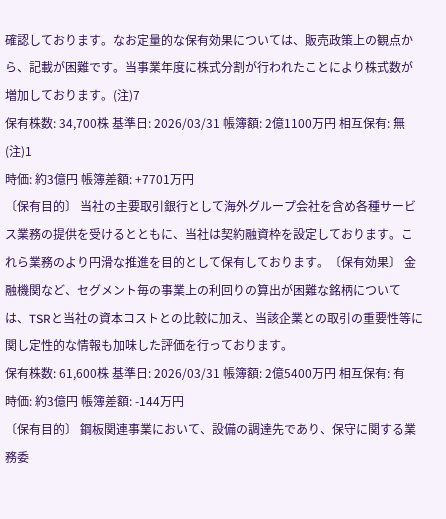確認しております。なお定量的な保有効果については、販売政策上の観点から、記載が困難です。当事業年度に株式分割が行われたことにより株式数が増加しております。(注)7
保有株数: 34,700株 基準日: 2026/03/31 帳簿額: 2億1100万円 相互保有: 無(注)1
時価: 約3億円 帳簿差額: +7701万円
〔保有目的〕 当社の主要取引銀行として海外グループ会社を含め各種サービス業務の提供を受けるとともに、当社は契約融資枠を設定しております。これら業務のより円滑な推進を目的として保有しております。〔保有効果〕 金融機関など、セグメント毎の事業上の利回りの算出が困難な銘柄については、TSRと当社の資本コストとの比較に加え、当該企業との取引の重要性等に関し定性的な情報も加味した評価を行っております。
保有株数: 61,600株 基準日: 2026/03/31 帳簿額: 2億5400万円 相互保有: 有
時価: 約3億円 帳簿差額: -144万円
〔保有目的〕 鋼板関連事業において、設備の調達先であり、保守に関する業務委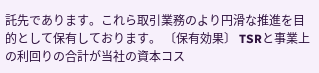託先であります。これら取引業務のより円滑な推進を目的として保有しております。 〔保有効果〕 TSRと事業上の利回りの合計が当社の資本コス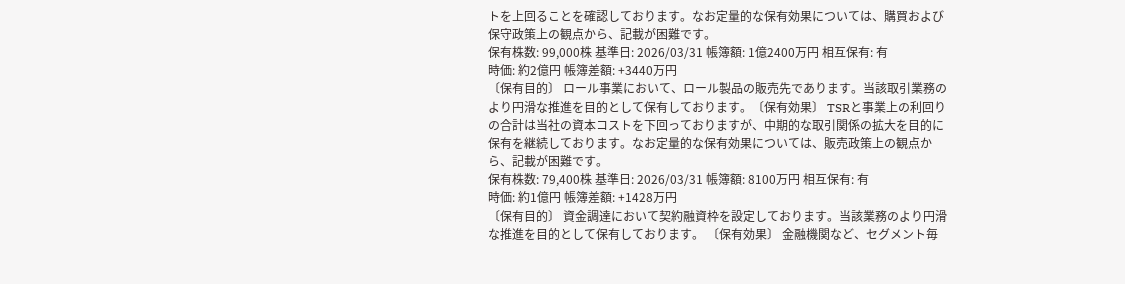トを上回ることを確認しております。なお定量的な保有効果については、購買および保守政策上の観点から、記載が困難です。
保有株数: 99,000株 基準日: 2026/03/31 帳簿額: 1億2400万円 相互保有: 有
時価: 約2億円 帳簿差額: +3440万円
〔保有目的〕 ロール事業において、ロール製品の販売先であります。当該取引業務のより円滑な推進を目的として保有しております。〔保有効果〕 TSRと事業上の利回りの合計は当社の資本コストを下回っておりますが、中期的な取引関係の拡大を目的に保有を継続しております。なお定量的な保有効果については、販売政策上の観点から、記載が困難です。
保有株数: 79,400株 基準日: 2026/03/31 帳簿額: 8100万円 相互保有: 有
時価: 約1億円 帳簿差額: +1428万円
〔保有目的〕 資金調達において契約融資枠を設定しております。当該業務のより円滑な推進を目的として保有しております。 〔保有効果〕 金融機関など、セグメント毎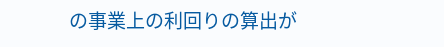の事業上の利回りの算出が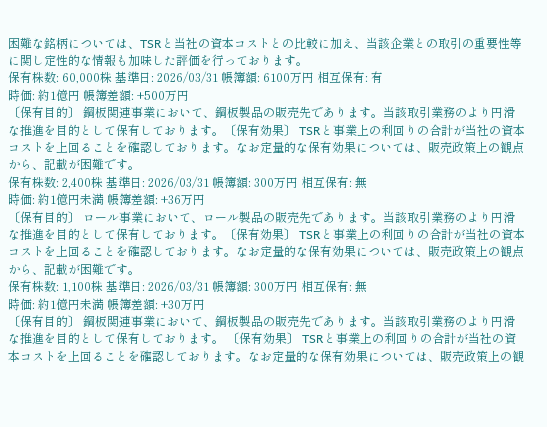困難な銘柄については、TSRと当社の資本コストとの比較に加え、当該企業との取引の重要性等に関し定性的な情報も加味した評価を行っております。
保有株数: 60,000株 基準日: 2026/03/31 帳簿額: 6100万円 相互保有: 有
時価: 約1億円 帳簿差額: +500万円
〔保有目的〕 鋼板関連事業において、鋼板製品の販売先であります。当該取引業務のより円滑な推進を目的として保有しております。〔保有効果〕 TSRと事業上の利回りの合計が当社の資本コストを上回ることを確認しております。なお定量的な保有効果については、販売政策上の観点から、記載が困難です。
保有株数: 2,400株 基準日: 2026/03/31 帳簿額: 300万円 相互保有: 無
時価: 約1億円未満 帳簿差額: +36万円
〔保有目的〕 ロール事業において、ロール製品の販売先であります。当該取引業務のより円滑な推進を目的として保有しております。〔保有効果〕 TSRと事業上の利回りの合計が当社の資本コストを上回ることを確認しております。なお定量的な保有効果については、販売政策上の観点から、記載が困難です。
保有株数: 1,100株 基準日: 2026/03/31 帳簿額: 300万円 相互保有: 無
時価: 約1億円未満 帳簿差額: +30万円
〔保有目的〕 鋼板関連事業において、鋼板製品の販売先であります。当該取引業務のより円滑な推進を目的として保有しております。 〔保有効果〕 TSRと事業上の利回りの合計が当社の資本コストを上回ることを確認しております。なお定量的な保有効果については、販売政策上の観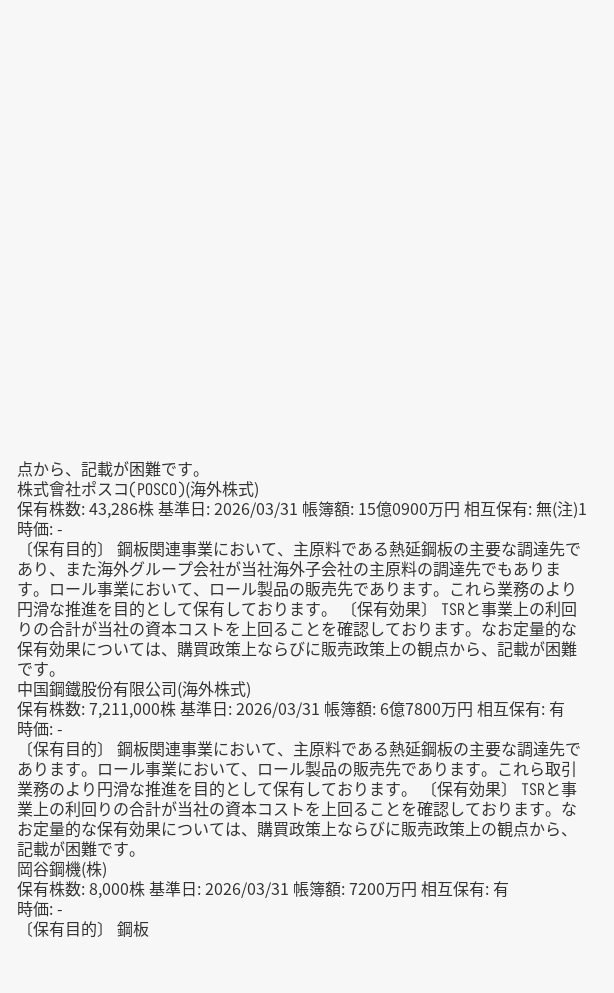点から、記載が困難です。
株式會社ポスコ(POSCO)(海外株式)
保有株数: 43,286株 基準日: 2026/03/31 帳簿額: 15億0900万円 相互保有: 無(注)1
時価: -
〔保有目的〕 鋼板関連事業において、主原料である熱延鋼板の主要な調達先であり、また海外グループ会社が当社海外子会社の主原料の調達先でもあります。ロール事業において、ロール製品の販売先であります。これら業務のより円滑な推進を目的として保有しております。 〔保有効果〕 TSRと事業上の利回りの合計が当社の資本コストを上回ることを確認しております。なお定量的な保有効果については、購買政策上ならびに販売政策上の観点から、記載が困難です。
中国鋼鐵股份有限公司(海外株式)
保有株数: 7,211,000株 基準日: 2026/03/31 帳簿額: 6億7800万円 相互保有: 有
時価: -
〔保有目的〕 鋼板関連事業において、主原料である熱延鋼板の主要な調達先であります。ロール事業において、ロール製品の販売先であります。これら取引業務のより円滑な推進を目的として保有しております。 〔保有効果〕 TSRと事業上の利回りの合計が当社の資本コストを上回ることを確認しております。なお定量的な保有効果については、購買政策上ならびに販売政策上の観点から、記載が困難です。
岡谷鋼機(株)
保有株数: 8,000株 基準日: 2026/03/31 帳簿額: 7200万円 相互保有: 有
時価: -
〔保有目的〕 鋼板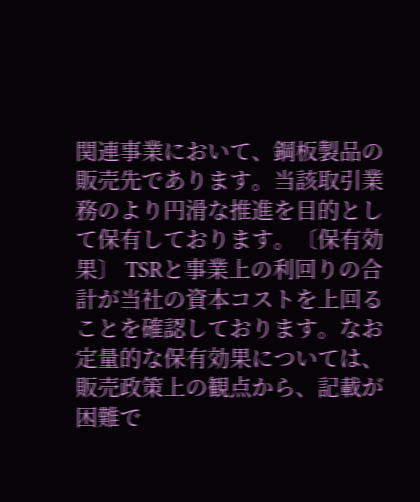関連事業において、鋼板製品の販売先であります。当該取引業務のより円滑な推進を目的として保有しております。〔保有効果〕 TSRと事業上の利回りの合計が当社の資本コストを上回ることを確認しております。なお定量的な保有効果については、販売政策上の観点から、記載が困難で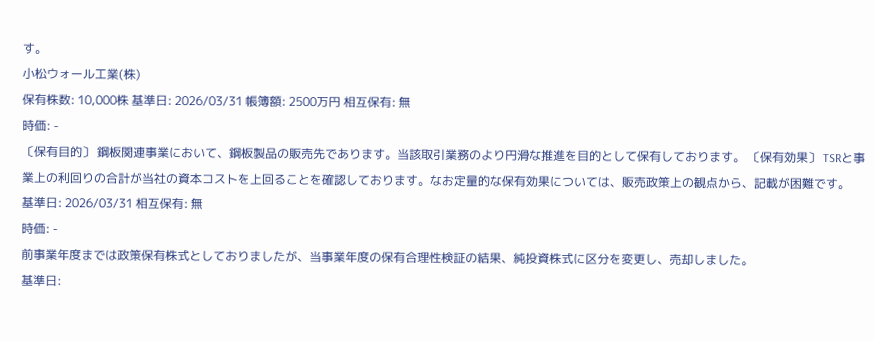す。
小松ウォール工業(株)
保有株数: 10,000株 基準日: 2026/03/31 帳簿額: 2500万円 相互保有: 無
時価: -
〔保有目的〕 鋼板関連事業において、鋼板製品の販売先であります。当該取引業務のより円滑な推進を目的として保有しております。 〔保有効果〕 TSRと事業上の利回りの合計が当社の資本コストを上回ることを確認しております。なお定量的な保有効果については、販売政策上の観点から、記載が困難です。
基準日: 2026/03/31 相互保有: 無
時価: -
前事業年度までは政策保有株式としておりましたが、当事業年度の保有合理性検証の結果、純投資株式に区分を変更し、売却しました。
基準日: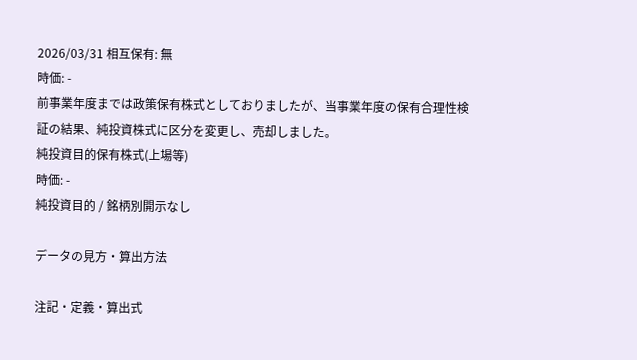2026/03/31 相互保有: 無
時価: -
前事業年度までは政策保有株式としておりましたが、当事業年度の保有合理性検証の結果、純投資株式に区分を変更し、売却しました。
純投資目的保有株式(上場等)
時価: -
純投資目的 / 銘柄別開示なし

データの見方・算出方法

注記・定義・算出式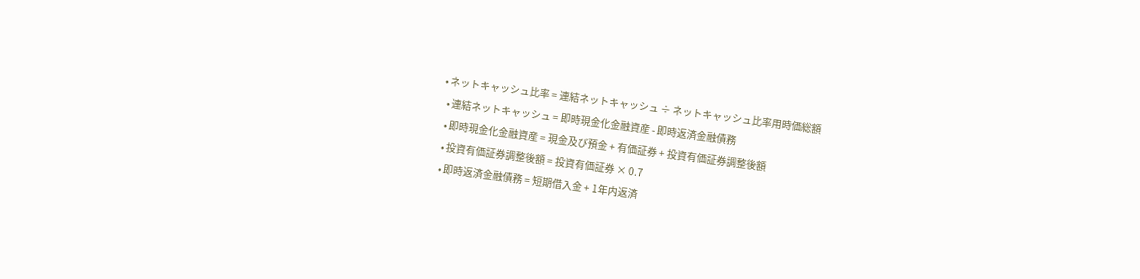• ネットキャッシュ比率 = 連結ネットキャッシュ ÷ ネットキャッシュ比率用時価総額
  • 連結ネットキャッシュ = 即時現金化金融資産 - 即時返済金融債務
  • 即時現金化金融資産 = 現金及び預金 + 有価証券 + 投資有価証券調整後額
  • 投資有価証券調整後額 = 投資有価証券 × 0.7
  • 即時返済金融債務 = 短期借入金 + 1年内返済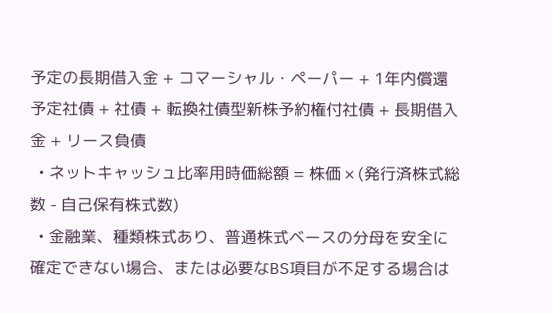予定の長期借入金 + コマーシャル・ペーパー + 1年内償還予定社債 + 社債 + 転換社債型新株予約権付社債 + 長期借入金 + リース負債
  • ネットキャッシュ比率用時価総額 = 株価 × (発行済株式総数 - 自己保有株式数)
  • 金融業、種類株式あり、普通株式ベースの分母を安全に確定できない場合、または必要なBS項目が不足する場合は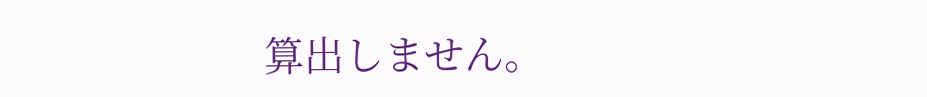算出しません。